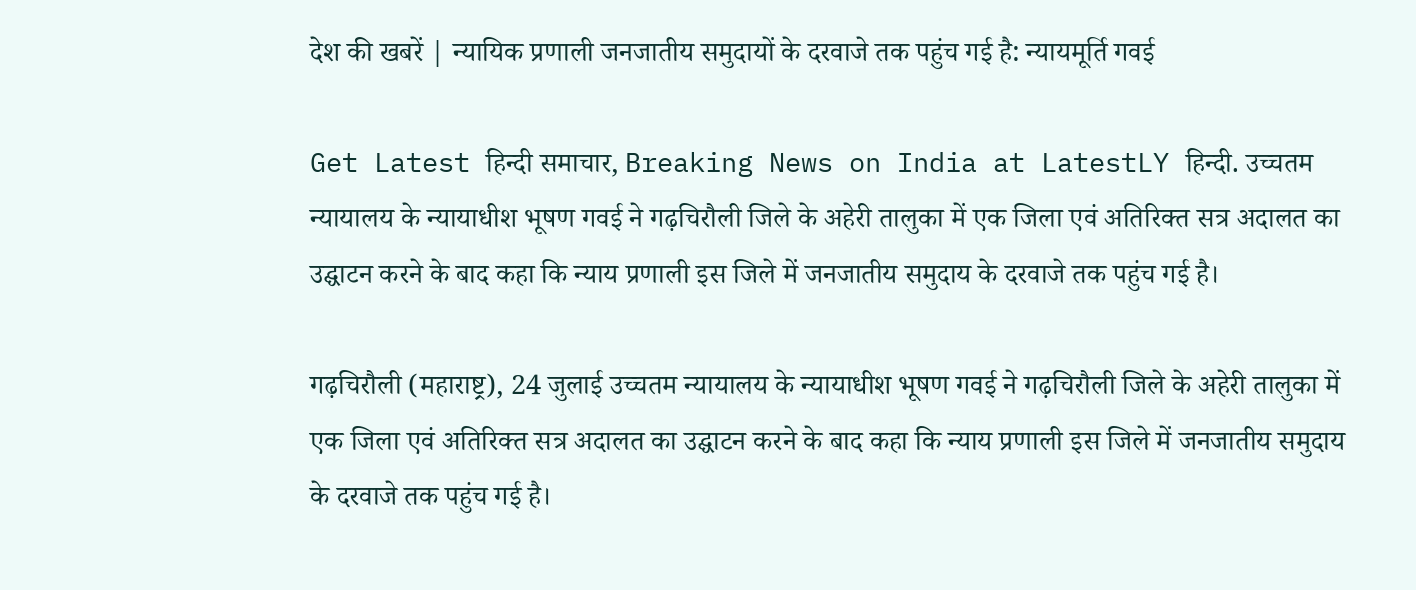देश की खबरें | न्यायिक प्रणाली जनजातीय समुदायों के दरवाजे तक पहुंच गई है: न्यायमूर्ति गवई

Get Latest हिन्दी समाचार, Breaking News on India at LatestLY हिन्दी. उच्चतम न्यायालय के न्यायाधीश भूषण गवई ने गढ़चिरौली जिले के अहेरी तालुका में एक जिला एवं अतिरिक्त सत्र अदालत का उद्घाटन करने के बाद कहा कि न्याय प्रणाली इस जिले में जनजातीय समुदाय के दरवाजे तक पहुंच गई है।

गढ़चिरौली (महाराष्ट्र), 24 जुलाई उच्चतम न्यायालय के न्यायाधीश भूषण गवई ने गढ़चिरौली जिले के अहेरी तालुका में एक जिला एवं अतिरिक्त सत्र अदालत का उद्घाटन करने के बाद कहा कि न्याय प्रणाली इस जिले में जनजातीय समुदाय के दरवाजे तक पहुंच गई है।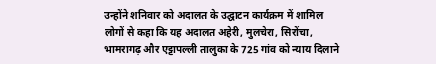उन्होंने शनिवार को अदालत के उद्घाटन कार्यक्रम में शामिल लोगों से कहा कि यह अदालत अहेरी, मुलचेरा, सिरोंचा, भामरागढ़ और एट्टापल्ली तालुका के 725 गांव को न्याय दिलाने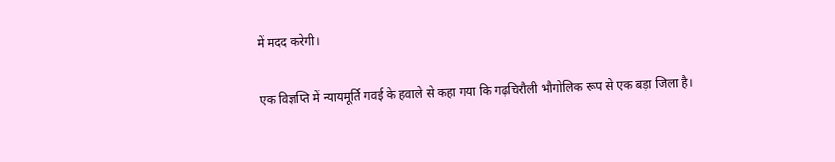में मदद करेगी।

एक विज्ञप्ति में न्यायमूर्ति गवई के हवाले से कहा गया कि गढ़चिरौली भौगोलिक रूप से एक बड़ा जिला है।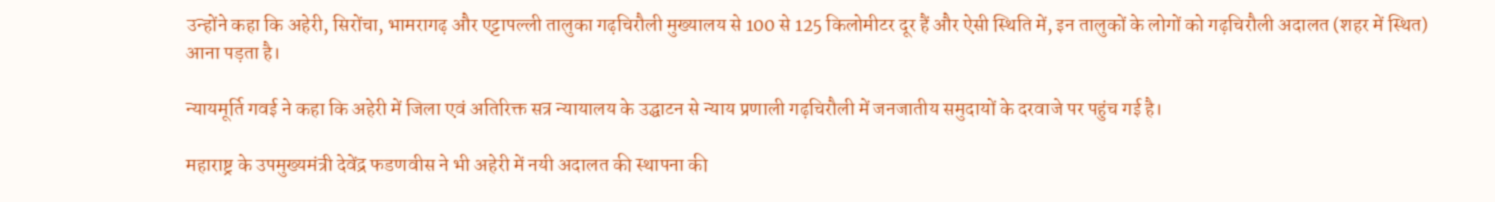उन्होंने कहा कि अहेरी, सिरोंचा, भामरागढ़ और एट्टापल्ली तालुका गढ़चिरौली मुख्यालय से 100 से 125 किलोमीटर दूर हैं और ऐसी स्थिति में, इन तालुकों के लोगों को गढ़चिरौली अदालत (शहर में स्थित) आना पड़ता है।

न्यायमूर्ति गवई ने कहा कि अहेरी में जिला एवं अतिरिक्त सत्र न्यायालय के उद्घाटन से न्याय प्रणाली गढ़चिरौली में जनजातीय समुदायों के दरवाजे पर पहुंच गई है।

महाराष्ट्र के उपमुख्यमंत्री देवेंद्र फडणवीस ने भी अहेरी में नयी अदालत की स्थापना की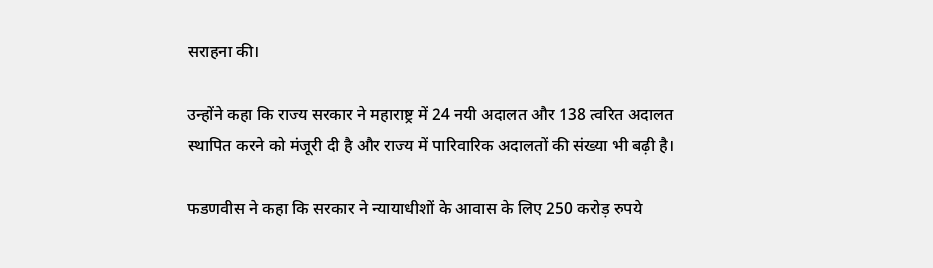सराहना की।

उन्होंने कहा कि राज्य सरकार ने महाराष्ट्र में 24 नयी अदालत और 138 त्वरित अदालत स्थापित करने को मंजूरी दी है और राज्य में पारिवारिक अदालतों की संख्या भी बढ़ी है।

फडणवीस ने कहा कि सरकार ने न्यायाधीशों के आवास के लिए 250 करोड़ रुपये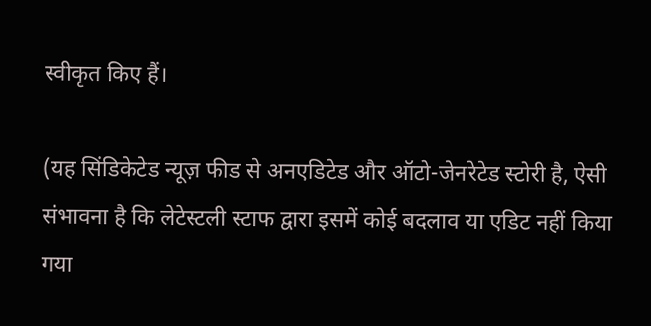स्वीकृत किए हैं।

(यह सिंडिकेटेड न्यूज़ फीड से अनएडिटेड और ऑटो-जेनरेटेड स्टोरी है, ऐसी संभावना है कि लेटेस्टली स्टाफ द्वारा इसमें कोई बदलाव या एडिट नहीं किया गया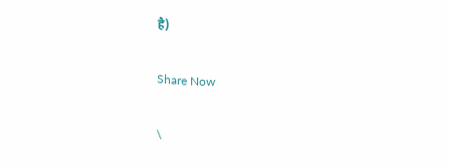है)

Share Now

\